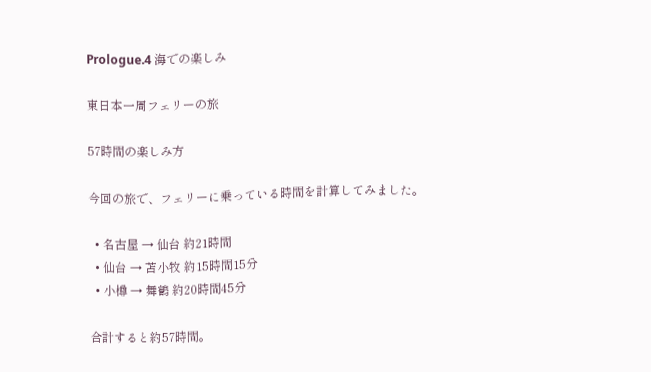Prologue.4 海での楽しみ

東日本一周フェリーの旅

57時間の楽しみ方

今回の旅で、フェリーに乗っている時間を計算してみました。

  • 名古屋 → 仙台 約21時間
  • 仙台 → 苫小牧 約15時間15分
  • 小樽 → 舞鶴 約20時間45分

合計すると約57時間。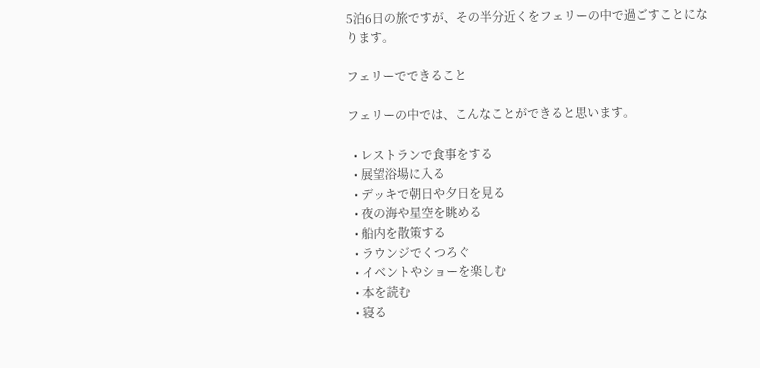5泊6日の旅ですが、その半分近くをフェリーの中で過ごすことになります。

フェリーでできること

フェリーの中では、こんなことができると思います。

  • レストランで食事をする
  • 展望浴場に入る
  • デッキで朝日や夕日を見る
  • 夜の海や星空を眺める
  • 船内を散策する
  • ラウンジでくつろぐ
  • イベントやショーを楽しむ
  • 本を読む
  • 寝る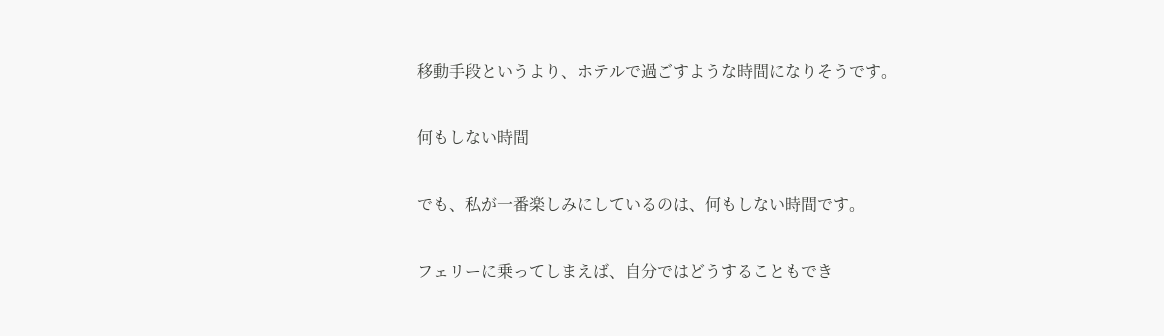移動手段というより、ホテルで過ごすような時間になりそうです。

何もしない時間

でも、私が一番楽しみにしているのは、何もしない時間です。

フェリーに乗ってしまえば、自分ではどうすることもでき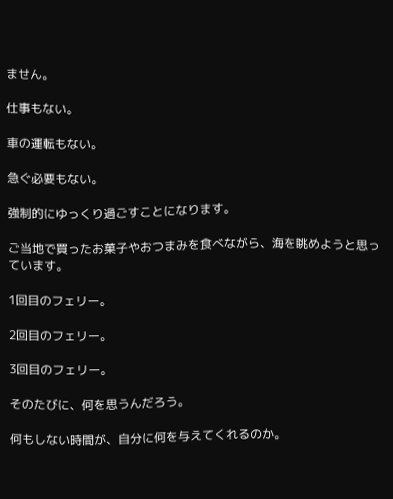ません。

仕事もない。

車の運転もない。

急ぐ必要もない。

強制的にゆっくり過ごすことになります。

ご当地で買ったお菓子やおつまみを食べながら、海を眺めようと思っています。

1回目のフェリー。

2回目のフェリー。

3回目のフェリー。

そのたびに、何を思うんだろう。

何もしない時間が、自分に何を与えてくれるのか。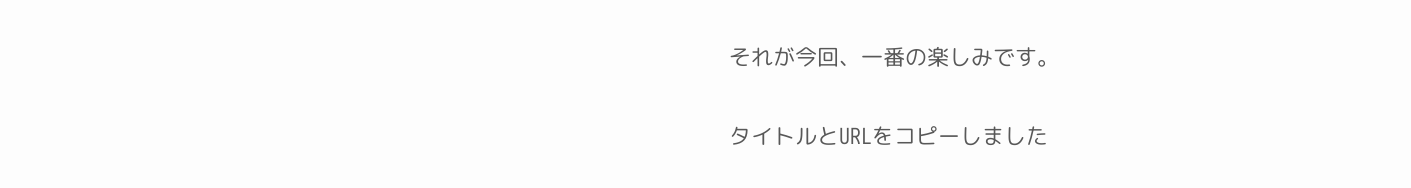それが今回、一番の楽しみです。

タイトルとURLをコピーしました